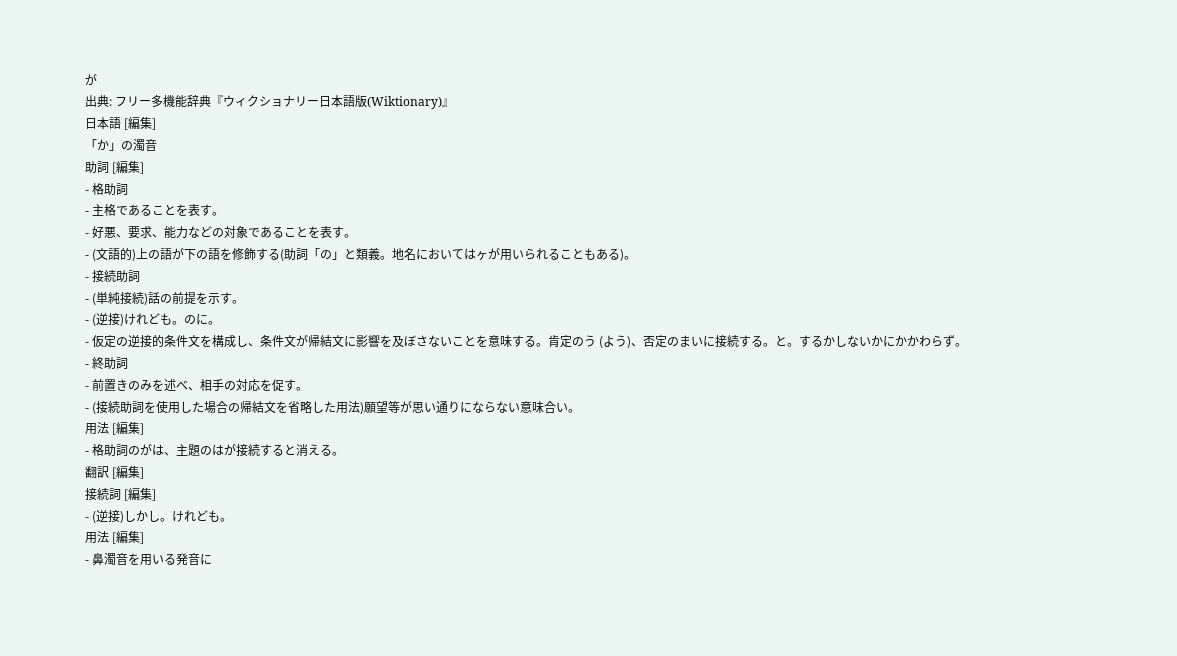が
出典: フリー多機能辞典『ウィクショナリー日本語版(Wiktionary)』
日本語 [編集]
「か」の濁音
助詞 [編集]
- 格助詞
- 主格であることを表す。
- 好悪、要求、能力などの対象であることを表す。
- (文語的)上の語が下の語を修飾する(助詞「の」と類義。地名においてはヶが用いられることもある)。
- 接続助詞
- (単純接続)話の前提を示す。
- (逆接)けれども。のに。
- 仮定の逆接的条件文を構成し、条件文が帰結文に影響を及ぼさないことを意味する。肯定のう (よう)、否定のまいに接続する。と。するかしないかにかかわらず。
- 終助詞
- 前置きのみを述べ、相手の対応を促す。
- (接続助詞を使用した場合の帰結文を省略した用法)願望等が思い通りにならない意味合い。
用法 [編集]
- 格助詞のがは、主題のはが接続すると消える。
翻訳 [編集]
接続詞 [編集]
- (逆接)しかし。けれども。
用法 [編集]
- 鼻濁音を用いる発音に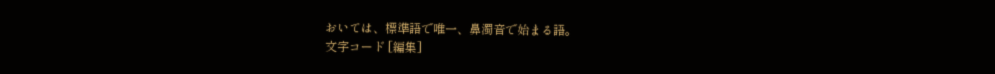おいては、標準語で唯一、鼻濁音で始まる語。
文字コード [編集]